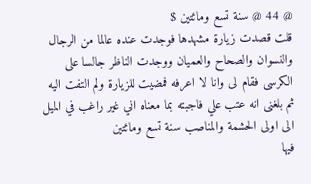@ 44 @ سنة تسع ومائتين $
قلت قصدت زيارة مشهدها فوجدت عنده عالما من الرجال والنسوان والصحاح والعميان ووجدت الناظر جالسا على الكرسى فقام لى وانا لا اعرفه فمضيت للزيارة ولم التفت اليه ثم بلغنى انه عتب علي فاجبته بما معناه اني غير راغب في الميل الى اولى الحشمة والمناصب سنة تسع ومائتين
فيها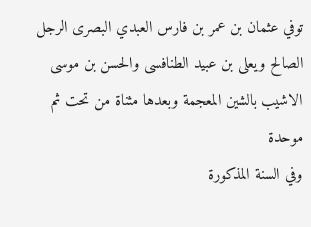توفي عثمان بن عمر بن فارس العبدي البصرى الرجل الصالح ويعلى بن عبيد الطنافسى والحسن بن موسى الاشيب بالشين المعجمة وبعدها مثناة من تحت ثم موحدة
وفي السنة المذكورة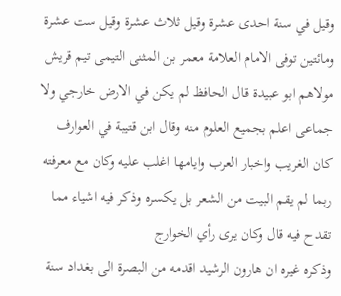وقيل في سنة احدى عشرة وقيل ثلاث عشرة وقيل ست عشرة ومائتين توفى الامام العلامة معمر بن المثنى التيمى تيم قريش مولاهم ابو عبيدة قال الحافظ لم يكن في الارض خارجي ولا جماعى اعلم بجميع العلوم منه وقال ابن قتيبة في العوارف كان الغريب واخبار العرب وايامها اغلب عليه وكان مع معرفته ربما لم يقم البيت من الشعر بل يكسره وذكر فيه اشياء مما تقدح فيه قال وكان يرى رأي الخوارج
وذكره غيره ان هارون الرشيد اقدمه من البصرة الى بغداد سنة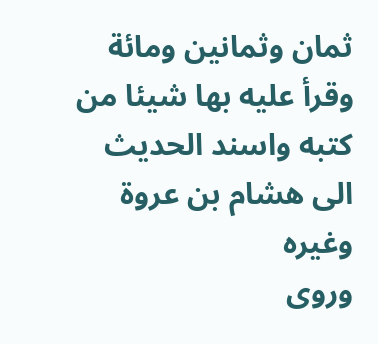ثمان وثمانين ومائة وقرأ عليه بها شيئا من كتبه واسند الحديث الى هشام بن عروة وغيره
وروى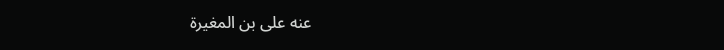عنه على بن المغيرة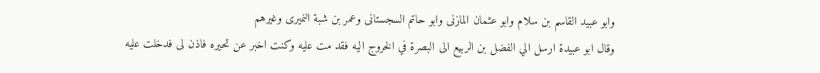وابو عبيد القاسم بن سلام وابو عثمان المازنى وابو حاتم السجستانى وعمر بن شبة النميرى وغيرهم
وقال ابو عبيدة ارسل الي الفضل بن الربيع الى البصرة في الخروج اليه فقد مت عليه وكنت اخبر عن تحيره فاذن لى فدخلت عليه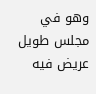وهو في مجلس طويل عريض فيه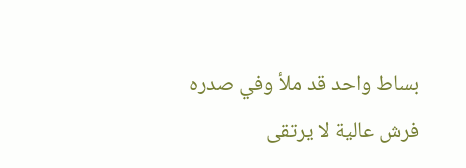بساط واحد قد ملأ وفي صدره فرش عالية لا يرتقى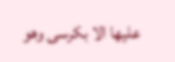عليها الا بكرسى وهو